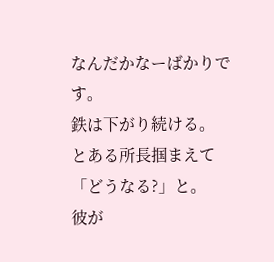なんだかなーばかりです。
鉄は下がり続ける。
とある所長掴まえて「どうなる?」と。
彼が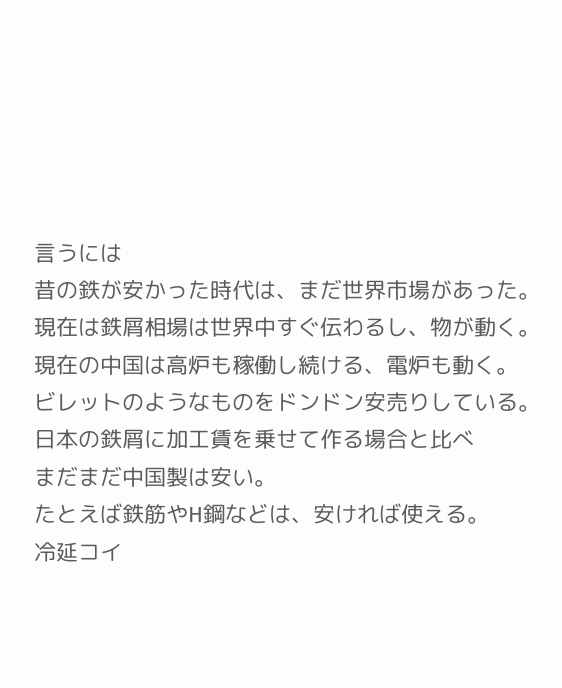言うには
昔の鉄が安かった時代は、まだ世界市場があった。
現在は鉄屑相場は世界中すぐ伝わるし、物が動く。
現在の中国は高炉も稼働し続ける、電炉も動く。
ビレットのようなものをドンドン安売りしている。
日本の鉄屑に加工賃を乗せて作る場合と比べ
まだまだ中国製は安い。
たとえば鉄筋やH鋼などは、安ければ使える。
冷延コイ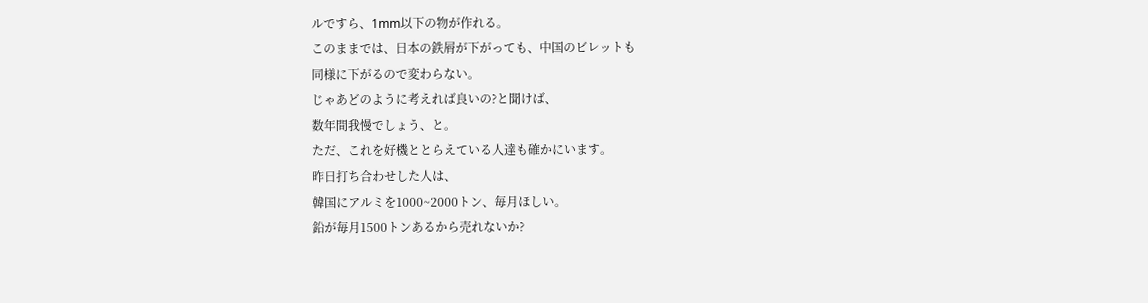ルですら、1mm以下の物が作れる。
このままでは、日本の鉄屑が下がっても、中国のビレットも
同様に下がるので変わらない。
じゃあどのように考えれば良いの?と聞けば、
数年間我慢でしょう、と。
ただ、これを好機ととらえている人達も確かにいます。
昨日打ち合わせした人は、
韓国にアルミを1000~2000トン、毎月ほしい。
鉛が毎月1500トンあるから売れないか?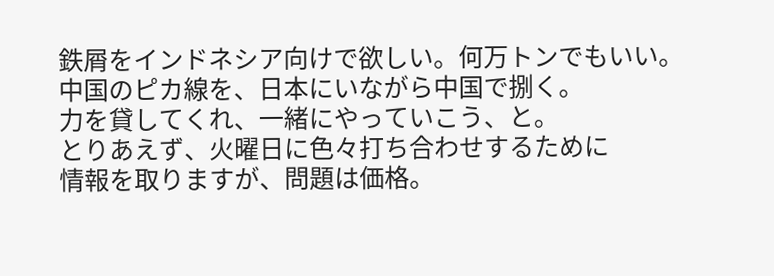鉄屑をインドネシア向けで欲しい。何万トンでもいい。
中国のピカ線を、日本にいながら中国で捌く。
力を貸してくれ、一緒にやっていこう、と。
とりあえず、火曜日に色々打ち合わせするために
情報を取りますが、問題は価格。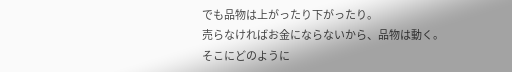でも品物は上がったり下がったり。
売らなければお金にならないから、品物は動く。
そこにどのように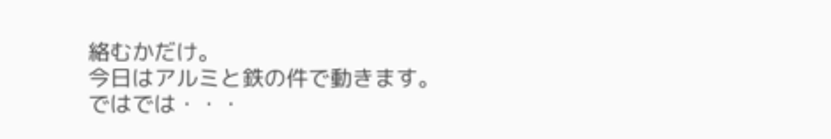絡むかだけ。
今日はアルミと鉄の件で動きます。
ではでは・・・